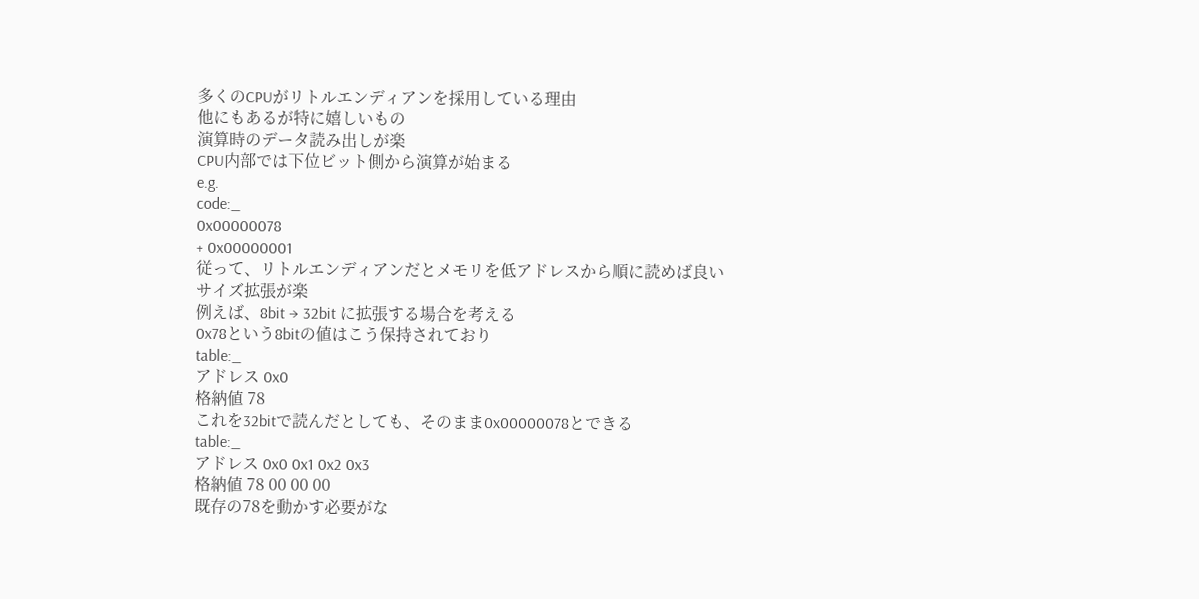多くのCPUがリトルエンディアンを採用している理由
他にもあるが特に嬉しいもの
演算時のデータ読み出しが楽
CPU内部では下位ビット側から演算が始まる
e.g.
code:_
0x00000078
+ 0x00000001
従って、リトルエンディアンだとメモリを低アドレスから順に読めば良い
サイズ拡張が楽
例えば、8bit → 32bit に拡張する場合を考える
0x78という8bitの値はこう保持されており
table:_
アドレス 0x0
格納値 78
これを32bitで読んだとしても、そのまま0x00000078とできる
table:_
アドレス 0x0 0x1 0x2 0x3
格納値 78 00 00 00
既存の78を動かす必要がな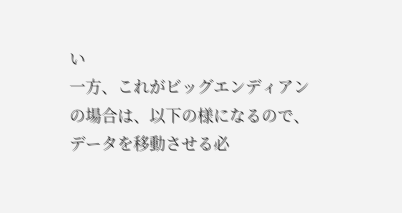い
一方、これがビッグエンディアンの場合は、以下の様になるので、データを移動させる必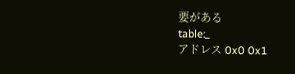要がある
table:_
アドレス 0x0 0x1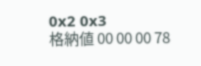0x2 0x3
格納値 00 00 00 78